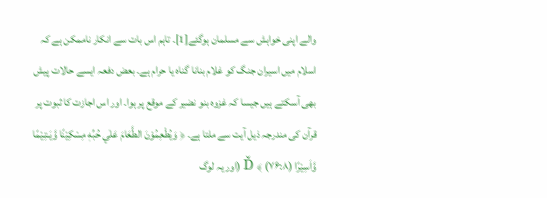والے اپنی خواہش سے مسلمان ہوگئے[1]۔ تاہم اس بات سے انکار ناممکن ہے کہ اسلام میں اسیران جنگ کو غلام بنانا گناہ یا حرام ہے۔ بعض دفعہ ایسے حالات پیش بھی آسکتے ہیں جیسا کہ غزوہ بنو نضیر کے موقع پر ہوا۔ اور اس اجازت کا ثبوت پر قرآن کی مندرجہ ذیل آیت سے ملتا ہے۔ ﴿ وَيُطْعِمُوْنَ الطَّعَامَ عَلٰي حُبِّهٖ مِسْكِيْنًا وَّيَـتِـيْمًا وَّاَسِيْرًا Ď ﴾ (۷۶:۸) (اور یہ لوگ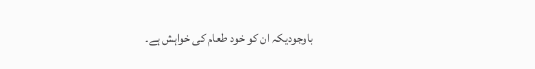باوجودیکہ ان کو خود طعام کی خواہش ہے۔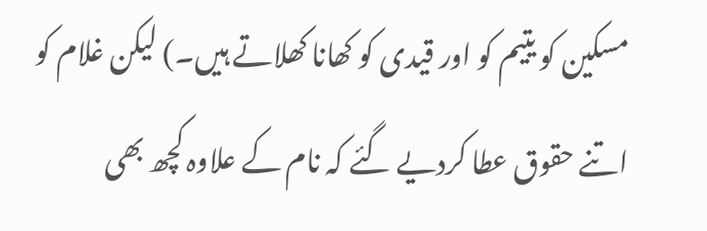مسکین کو یتیم کو اور قیدی کو کھانا کھلاتے ہیں۔) لیکن غلام کو اتنے حقوق عطا کردیے گئے کہ نام کے علاوہ کچھ بھی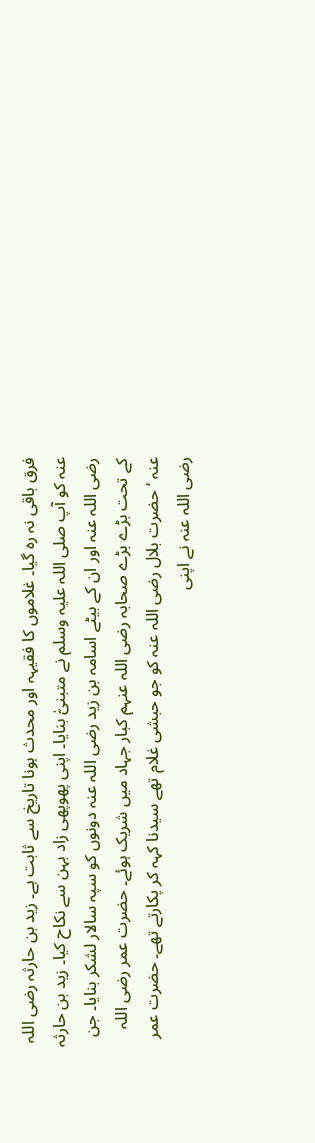فرق باقی نہ رہ گیا۔ غلاموں کا فقیہہ اور محدث ہونا تاریخ سے ثابت ہے۔ زید بن حارثہ رضی اللہ عنہ کو آپ صلی اللہ علیہ وسلم نے متبنیّٰ بنایا۔ اپنی پھوپھی زاد بہن سے نکاح کیا۔ زید بن حارثہ رضی اللہ عنہ اور ان کے بیٹے اسامہ بن زید رضی اللہ عنہ دونوں کو سپہ سالار لشکر بنایا۔ جن کے تحت بڑے بڑے صحابہ رضی اللہ عنہم کبار جہاد میں شریک ہوئے۔ حضرت عمر رضی اللہ عنہ ‘ حضرت بلال رضی اللہ عنہ کو جو حبشی غلام تھے سیدنا کہہ کر پکارتے تھے۔ حضرت عمر رضی اللہ عنہ نے اپنی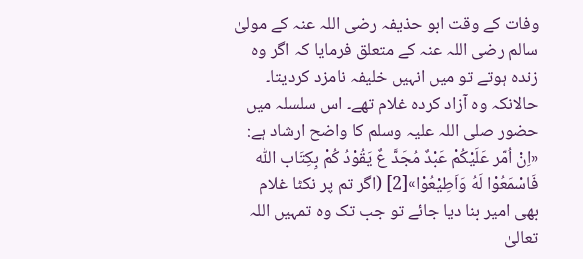وفات کے وقت ابو حذیفہ رضی اللہ عنہ کے مولیٰ سالم رضی اللہ عنہ کے متعلق فرمایا کہ اگر وہ زندہ ہوتے تو میں انہیں خلیفہ نامزد کردیتا۔ حالانکہ وہ آزاد کردہ غلام تھے۔ اس سلسلہ میں حضور صلی اللہ علیہ وسلم کا واضح ارشاد ہے: «اِنْ اُمّر عَلَیْکُمْ عَبْدٌ مُجَدَّ عٌ یَقُوْدُ کُمْ بِکِتَاب اللّٰه فَاسْمَعُوْا لَهُ وَاَطِیْعُوْا»[2] (اگر تم پر نکٹا غلام بھی امیر بنا دیا جائے تو جب تک وہ تمہیں اللہ تعالیٰ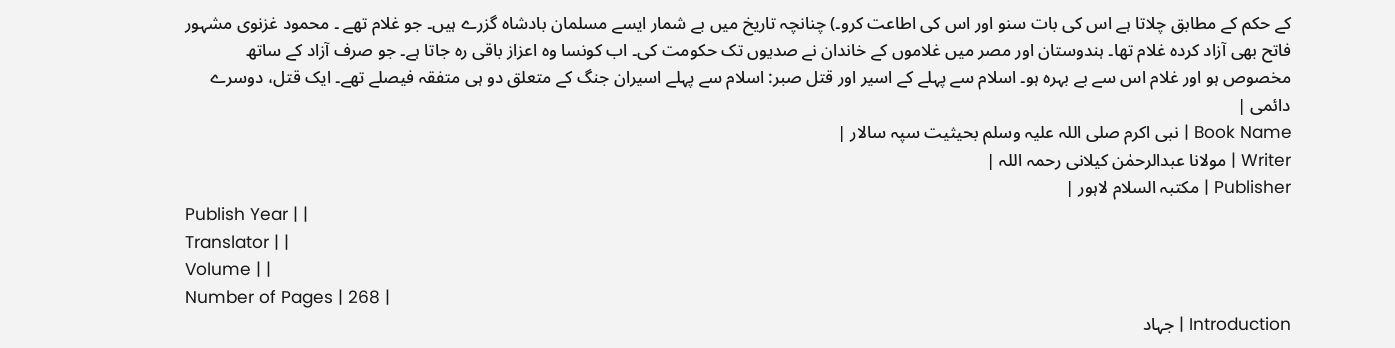کے حکم کے مطابق چلاتا ہے اس کی بات سنو اور اس کی اطاعت کرو۔) چنانچہ تاریخ میں بے شمار ایسے مسلمان بادشاہ گزرے ہیں۔ جو غلام تھے ۔ محمود غزنوی مشہور فاتح بھی آزاد کردہ غلام تھا۔ ہندوستان اور مصر میں غلاموں کے خاندان نے صدیوں تک حکومت کی۔ اب کونسا وہ اعزاز باقی رہ جاتا ہے۔ جو صرف آزاد کے ساتھ مخصوص ہو اور غلام اس سے بے بہرہ ہو۔ اسلام سے پہلے کے اسیر اور قتل صبر: اسلام سے پہلے اسیران جنگ کے متعلق دو ہی متفقہ فیصلے تھے۔ ایک قتل، دوسرے دائمی |
Book Name | نبی اکرم صلی اللہ علیہ وسلم بحیثیت سپہ سالار |
Writer | مولانا عبدالرحمٰن کیلانی رحمہ اللہ |
Publisher | مکتبہ السلام لاہور |
Publish Year | |
Translator | |
Volume | |
Number of Pages | 268 |
Introduction | جہاد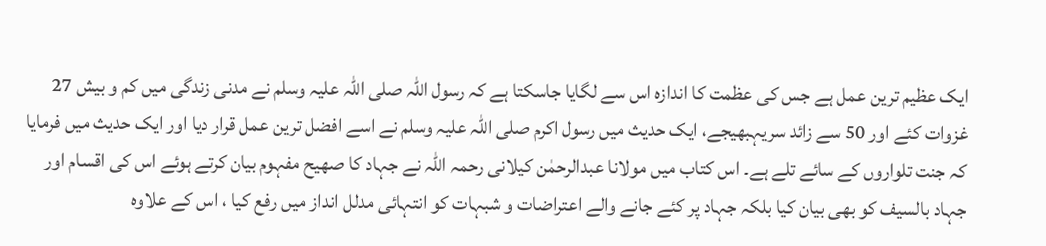ایک عظیم ترین عمل ہے جس کی عظمت کا اندازہ اس سے لگایا جاسکتا ہے کہ رسول اللہ صلی اللہ علیہ وسلم نے مدنی زندگی میں کم و بیش 27 غزوات کئے اور 50 سے زائد سریہبھیجے، ایک حدیث میں رسول اکرم صلی اللہ علیہ وسلم نے اسے افضل ترین عمل قرار دیا اور ایک حدیث میں فرمایا کہ جنت تلواروں کے سائے تلے ہے۔ اس کتاب میں مولانا عبدالرحمٰن کیلانی رحمہ اللہ نے جہاد کا صھیح مفہوم بیان کرتے ہوئے اس کی اقسام اور جہاد بالسیف کو بھی بیان کیا بلکہ جہاد پر کئے جانے والے اعتراضات و شبہات کو انتہائی مدلل انداز میں رفع کیا ، اس کے علاوہ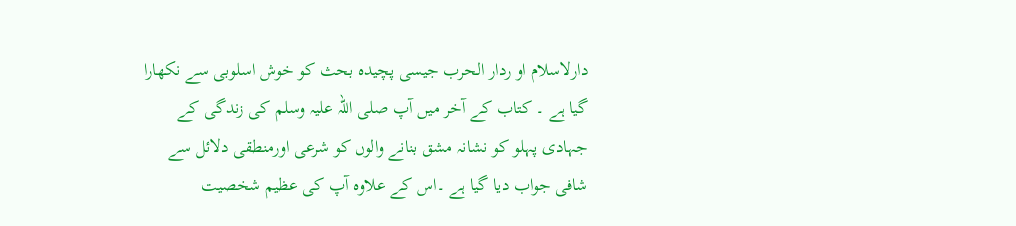دارلاسلام او ردار الحرب جیسی پچیدہ بحث کو خوش اسلوبی سے نکھارا گیا ہے ۔ کتاب کے آخر میں آپ صلی اللہ علیہ وسلم کی زندگی کے جہادی پہلو کو نشانہ مشق بنانے والوں کو شرعی اورمنطقی دلائل سے شافی جواب دیا گیا ہے ۔اس کے علاوہ آپ کی عظیم شخصیت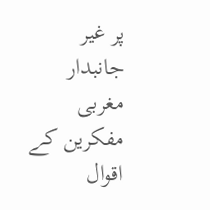پر غیر جانبدار مغربی مفکرین کے اقوال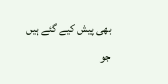بھی پیش کیے گئے ہیں جو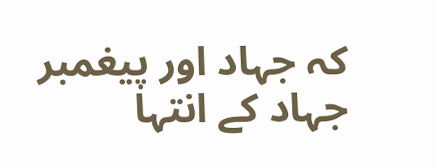کہ جہاد اور پیغمبر جہاد کے انتہا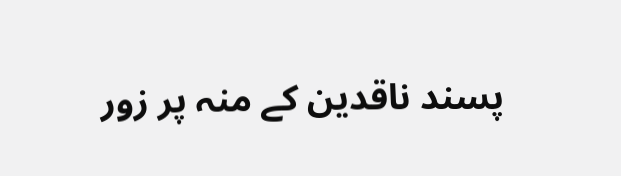پسند ناقدین کے منہ پر زور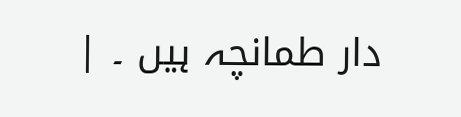دار طمانچہ ہیں ۔ |